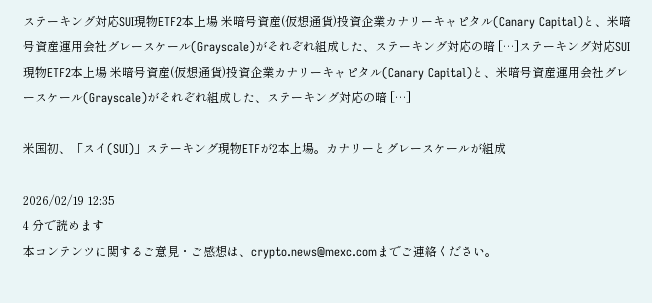ステーキング対応SUI現物ETF2本上場 米暗号資産(仮想通貨)投資企業カナリーキャピタル(Canary Capital)と、米暗号資産運用会社グレースケール(Grayscale)がそれぞれ組成した、ステーキング対応の暗 […]ステーキング対応SUI現物ETF2本上場 米暗号資産(仮想通貨)投資企業カナリーキャピタル(Canary Capital)と、米暗号資産運用会社グレースケール(Grayscale)がそれぞれ組成した、ステーキング対応の暗 […]

米国初、「スイ(SUI)」ステーキング現物ETFが2本上場。カナリーとグレースケールが組成

2026/02/19 12:35
4 分で読めます
本コンテンツに関するご意見・ご感想は、crypto.news@mexc.comまでご連絡ください。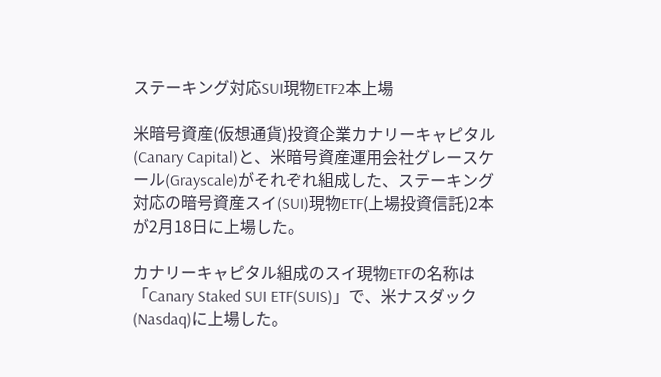ステーキング対応SUI現物ETF2本上場

米暗号資産(仮想通貨)投資企業カナリーキャピタル(Canary Capital)と、米暗号資産運用会社グレースケール(Grayscale)がそれぞれ組成した、ステーキング対応の暗号資産スイ(SUI)現物ETF(上場投資信託)2本が2月18日に上場した。

カナリーキャピタル組成のスイ現物ETFの名称は「Canary Staked SUI ETF(SUIS)」で、米ナスダック(Nasdaq)に上場した。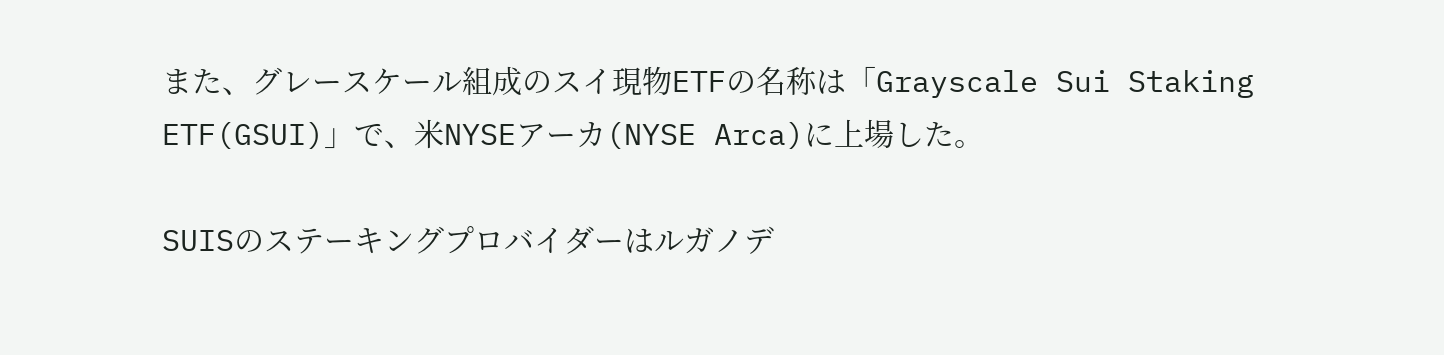また、グレースケール組成のスイ現物ETFの名称は「Grayscale Sui Staking ETF(GSUI)」で、米NYSEアーカ(NYSE Arca)に上場した。

SUISのステーキングプロバイダーはルガノデ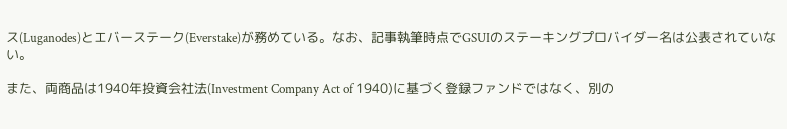ス(Luganodes)とエバーステーク(Everstake)が務めている。なお、記事執筆時点でGSUIのステーキングプロバイダー名は公表されていない。

また、両商品は1940年投資会社法(Investment Company Act of 1940)に基づく登録ファンドではなく、別の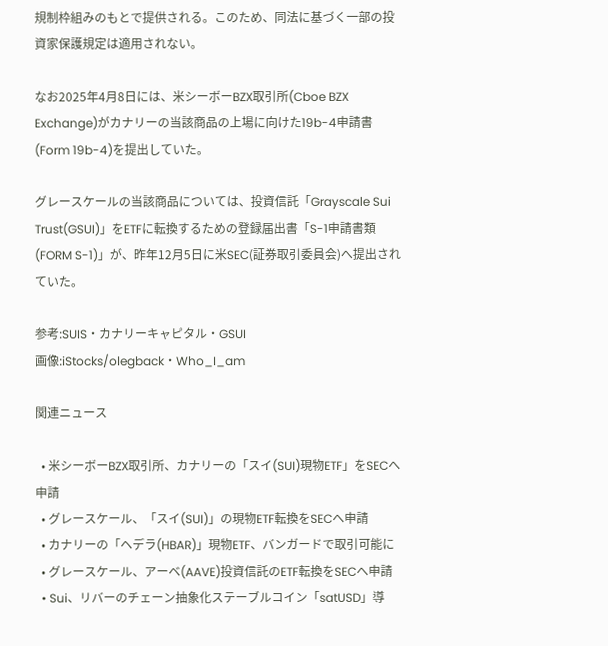規制枠組みのもとで提供される。このため、同法に基づく一部の投資家保護規定は適用されない。

なお2025年4月8日には、米シーボーBZX取引所(Cboe BZX Exchange)がカナリーの当該商品の上場に向けた19b-4申請書(Form 19b-4)を提出していた。

グレースケールの当該商品については、投資信託「Grayscale Sui Trust(GSUI)」をETFに転換するための登録届出書「S-1申請書類(FORM S-1)」が、昨年12月5日に米SEC(証券取引委員会)へ提出されていた。

参考:SUIS・カナリーキャピタル・GSUI
画像:iStocks/olegback・Who_I_am

関連ニュース

  • 米シーボーBZX取引所、カナリーの「スイ(SUI)現物ETF」をSECへ申請
  • グレースケール、「スイ(SUI)」の現物ETF転換をSECへ申請
  • カナリーの「ヘデラ(HBAR)」現物ETF、バンガードで取引可能に
  • グレースケール、アーベ(AAVE)投資信託のETF転換をSECへ申請
  • Sui、リバーのチェーン抽象化ステーブルコイン「satUSD」導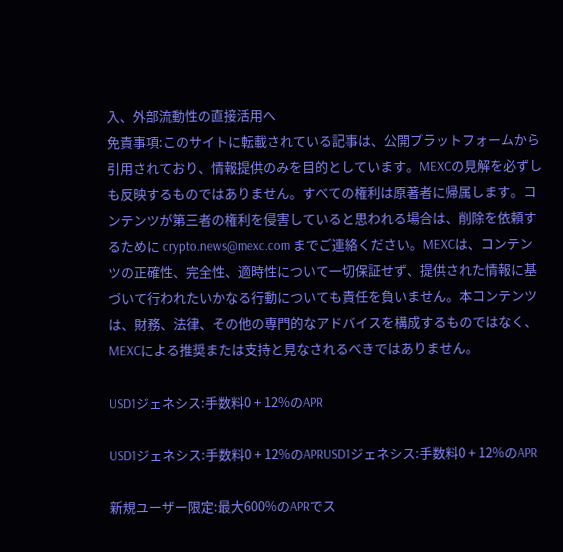入、外部流動性の直接活用へ
免責事項:このサイトに転載されている記事は、公開プラットフォームから引用されており、情報提供のみを目的としています。MEXCの見解を必ずしも反映するものではありません。すべての権利は原著者に帰属します。コンテンツが第三者の権利を侵害していると思われる場合は、削除を依頼するために crypto.news@mexc.com までご連絡ください。MEXCは、コンテンツの正確性、完全性、適時性について一切保証せず、提供された情報に基づいて行われたいかなる行動についても責任を負いません。本コンテンツは、財務、法律、その他の専門的なアドバイスを構成するものではなく、MEXCによる推奨または支持と見なされるべきではありません。

USD1ジェネシス:手数料0 + 12%のAPR

USD1ジェネシス:手数料0 + 12%のAPRUSD1ジェネシス:手数料0 + 12%のAPR

新規ユーザー限定:最大600%のAPRでス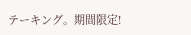テーキング。期間限定!